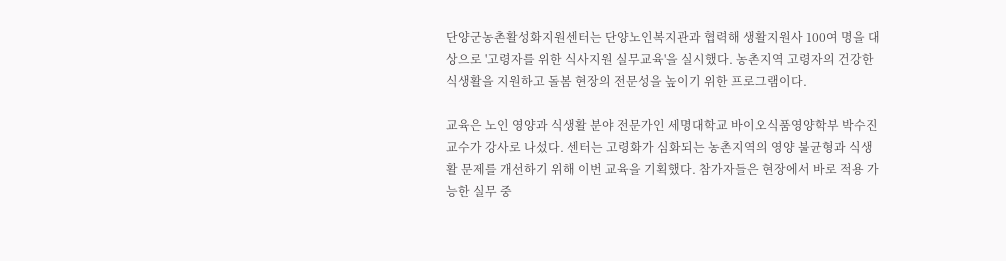단양군농촌활성화지원센터는 단양노인복지관과 협력해 생활지원사 100여 명을 대상으로 '고령자를 위한 식사지원 실무교육'을 실시했다. 농촌지역 고령자의 건강한 식생활을 지원하고 돌봄 현장의 전문성을 높이기 위한 프로그램이다.

교육은 노인 영양과 식생활 분야 전문가인 세명대학교 바이오식품영양학부 박수진 교수가 강사로 나섰다. 센터는 고령화가 심화되는 농촌지역의 영양 불균형과 식생활 문제를 개선하기 위해 이번 교육을 기획했다. 참가자들은 현장에서 바로 적용 가능한 실무 중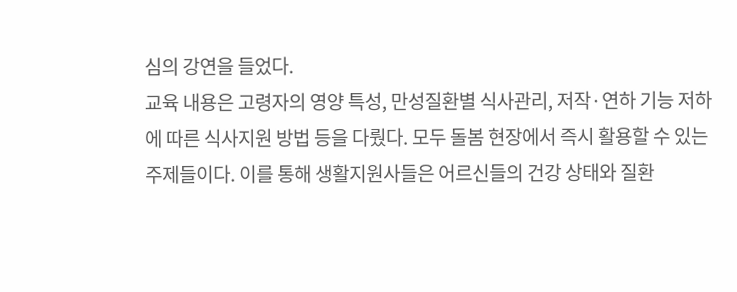심의 강연을 들었다.
교육 내용은 고령자의 영양 특성, 만성질환별 식사관리, 저작·연하 기능 저하에 따른 식사지원 방법 등을 다뤘다. 모두 돌봄 현장에서 즉시 활용할 수 있는 주제들이다. 이를 통해 생활지원사들은 어르신들의 건강 상태와 질환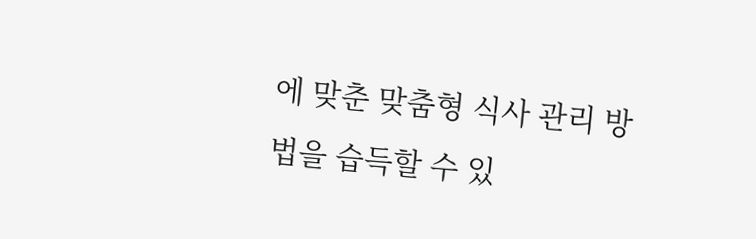에 맞춘 맞춤형 식사 관리 방법을 습득할 수 있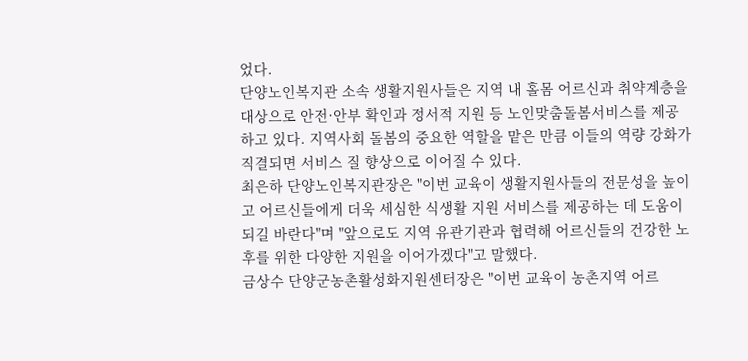었다.
단양노인복지관 소속 생활지원사들은 지역 내 홀몸 어르신과 취약계층을 대상으로 안전·안부 확인과 정서적 지원 등 노인맞춤돌봄서비스를 제공하고 있다. 지역사회 돌봄의 중요한 역할을 맡은 만큼 이들의 역량 강화가 직결되면 서비스 질 향상으로 이어질 수 있다.
최은하 단양노인복지관장은 "이번 교육이 생활지원사들의 전문성을 높이고 어르신들에게 더욱 세심한 식생활 지원 서비스를 제공하는 데 도움이 되길 바란다"며 "앞으로도 지역 유관기관과 협력해 어르신들의 건강한 노후를 위한 다양한 지원을 이어가겠다"고 말했다.
금상수 단양군농촌활성화지원센터장은 "이번 교육이 농촌지역 어르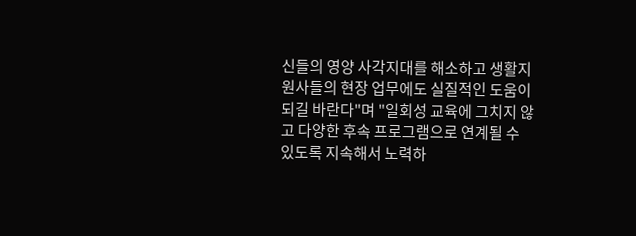신들의 영양 사각지대를 해소하고 생활지원사들의 현장 업무에도 실질적인 도움이 되길 바란다"며 "일회성 교육에 그치지 않고 다양한 후속 프로그램으로 연계될 수 있도록 지속해서 노력하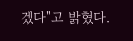겠다"고 밝혔다.